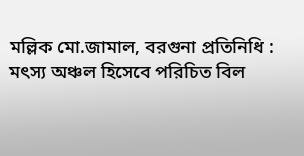মল্লিক মো.জামাল, বরগুনা প্রতিনিধি :
মৎস্য অঞ্চল হিসেবে পরিচিত বিল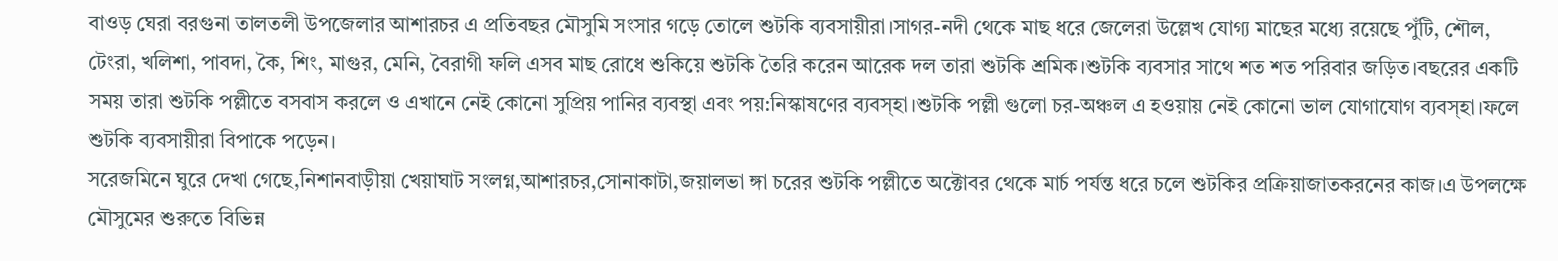বাওড় ঘেরা বরগুনা তালতলী উপজেলার আশারচর এ প্রতিবছর মৌসুমি সংসার গড়ে তোলে শুটকি ব্যবসায়ীরা।সাগর-নদী থেকে মাছ ধরে জেলেরা উল্লেখ যোগ্য মাছের মধ্যে রয়েছে পুঁটি, শৌল, টেংরা, খলিশা, পাবদা, কৈ, শিং, মাগুর, মেনি, বৈরাগী ফলি এসব মাছ রোধে শুকিয়ে শুটকি তৈরি করেন আরেক দল তারা শুটকি শ্রমিক।শুটকি ব্যবসার সাথে শত শত পরিবার জড়িত।বছরের একটি সময় তারা শুটকি পল্লীতে বসবাস করলে ও এখানে নেই কোনো সুপ্রিয় পানির ব্যবস্থা এবং পয়:নিস্কাষণের ব্যবস্হা।শুটকি পল্লী গুলো চর-অঞ্চল এ হওয়ায় নেই কোনো ভাল যোগাযোগ ব্যবস্হা।ফলে শুটকি ব্যবসায়ীরা বিপাকে পড়েন।
সরেজমিনে ঘুরে দেখা গেছে,নিশানবাড়ীয়া খেয়াঘাট সংলগ্ন,আশারচর,সোনাকাটা,জয়ালভা ঙ্গা চরের শুটকি পল্লীতে অক্টোবর থেকে মার্চ পর্যন্ত ধরে চলে শুটকির প্রক্রিয়াজাতকরনের কাজ।এ উপলক্ষে মৌসুমের শুরুতে বিভিন্ন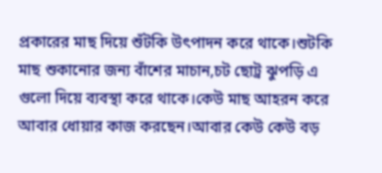প্রকারের মাছ দিয়ে শুঁটকি উৎপাদন করে থাকে।শুটকি মাছ শুকানোর জন্য বাঁশের মাচান,চট ছোট্র ঝুপড়ি এ গুলো দিয়ে ব্যবস্থা করে থাকে।কেউ মাছ আহরন করে আবার ধোয়ার কাজ করছেন।আবার কেউ কেউ বড়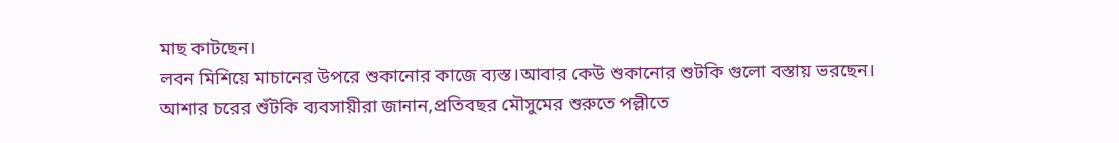মাছ কাটছেন।
লবন মিশিয়ে মাচানের উপরে শুকানোর কাজে ব্যস্ত।আবার কেউ শুকানোর শুটকি গুলো বস্তায় ভরছেন।
আশার চরের শুঁটকি ব্যবসায়ীরা জানান,প্রতিবছর মৌসুমের শুরুতে পল্লীতে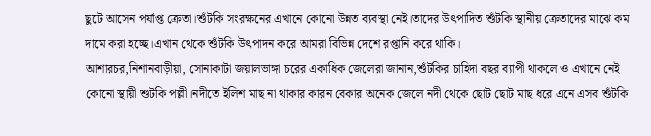ছুটে আসেন পর্যাপ্ত ক্রেতা।শুঁটকি সংরক্ষনের এখানে কোনো উন্নত ব্যবস্থা নেই।তাদের উৎপাদিত শুঁটকি স্থানীয় ক্রেতাদের মাঝে কম দামে করা হচ্ছে।এখান থেকে শুঁটকি উৎপাদন করে আমরা বিভিন্ন দেশে রপ্তানি করে থাকি।
আশারচর,নিশানবাড়ীয়া, সোনাকাটা জয়ালভাঙ্গা চরের একাধিক জেলেরা জানান,শুঁটকির চাহিদা বছর ব্যাপী থাকলে ও এখানে নেই কোনো স্থায়ী শুটকি পল্লী।নদীতে ইলিশ মাছ না থাকার কারন বেকার অনেক জেলে নদী থেকে ছোট ছোট মাছ ধরে এনে এসব শুঁটকি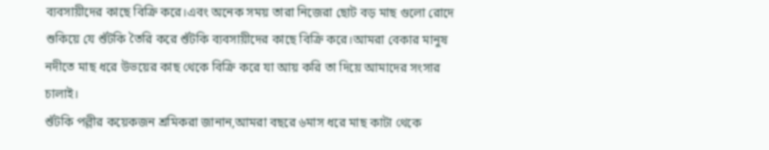ব্যবসায়ীদের কাছে বিক্রি করে।এবং অনেক সময় তারা নিজেরা ছোট বড় মাছ গুলো রোদে শুকিয়ে যে শুঁটকি তৈরি করে শুঁটকি ব্যবসায়ীদের কাছে বিক্রি করে।আমরা বেকার মানুষ নদীতে মাছ ধরে উভয়ের কাছ থেকে বিক্রি করে যা আয় করি তা দিয়ে আমাদের সংসার চালাই।
শুঁটকি পল্লীর কয়েকজন শ্রমিকরা জানান,আমরা বছরে ৬মাস ধরে মাছ কাটা থেকে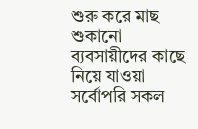শুরু করে মাছ শুকানো ব্যবসায়ীদের কাছে নিয়ে যাওয়া সর্বোপরি সকল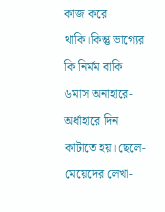কাজ করে থাকি।কিন্তু ভাগ্যের কি নির্মম বাকি ৬মাস অনাহারে-অর্ধাহারে দিন কাটাতে হয়।ছেলে-মেয়েদের লেখা-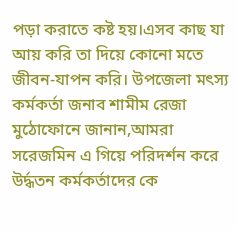পড়া করাতে কষ্ট হয়।এসব কাছ যা আয় করি তা দিয়ে কোনো মতে জীবন-যাপন করি। উপজেলা মৎস্য কর্মকর্তা জনাব শামীম রেজা মুঠোফোনে জানান,আমরা সরেজমিন এ গিয়ে পরিদর্শন করে উর্দ্ধতন কর্মকর্তাদের কে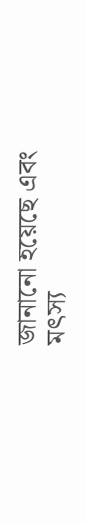জানানো হয়েছে এবং মৎস্য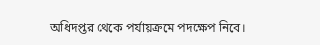অধিদপ্তর থেকে পর্যায়ক্রমে পদক্ষেপ নিবে।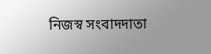নিজস্ব সংবাদদাতা